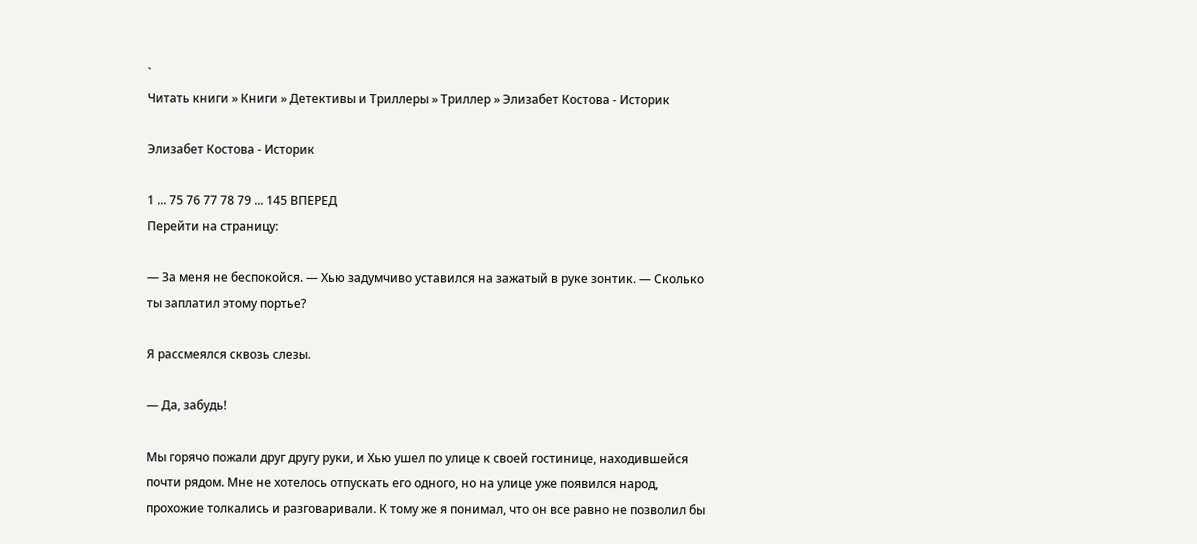`
Читать книги » Книги » Детективы и Триллеры » Триллер » Элизабет Костова - Историк

Элизабет Костова - Историк

1 ... 75 76 77 78 79 ... 145 ВПЕРЕД
Перейти на страницу:

— За меня не беспокойся. — Хью задумчиво уставился на зажатый в руке зонтик. — Сколько ты заплатил этому портье?

Я рассмеялся сквозь слезы.

— Да, забудь!

Мы горячо пожали друг другу руки, и Хью ушел по улице к своей гостинице, находившейся почти рядом. Мне не хотелось отпускать его одного, но на улице уже появился народ, прохожие толкались и разговаривали. К тому же я понимал, что он все равно не позволил бы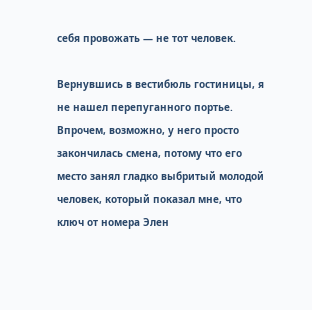себя провожать — не тот человек.

Вернувшись в вестибюль гостиницы, я не нашел перепуганного портье. Впрочем, возможно, у него просто закончилась смена, потому что его место занял гладко выбритый молодой человек, который показал мне, что ключ от номера Элен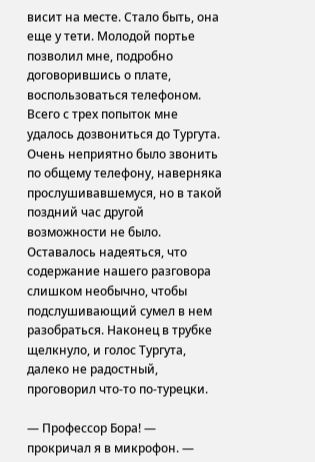висит на месте. Стало быть, она еще у тети. Молодой портье позволил мне, подробно договорившись о плате, воспользоваться телефоном. Всего с трех попыток мне удалось дозвониться до Тургута. Очень неприятно было звонить по общему телефону, наверняка прослушивавшемуся, но в такой поздний час другой возможности не было. Оставалось надеяться, что содержание нашего разговора слишком необычно, чтобы подслушивающий сумел в нем разобраться. Наконец в трубке щелкнуло, и голос Тургута, далеко не радостный, проговорил что-то по-турецки.

— Профессор Бора! — прокричал я в микрофон. —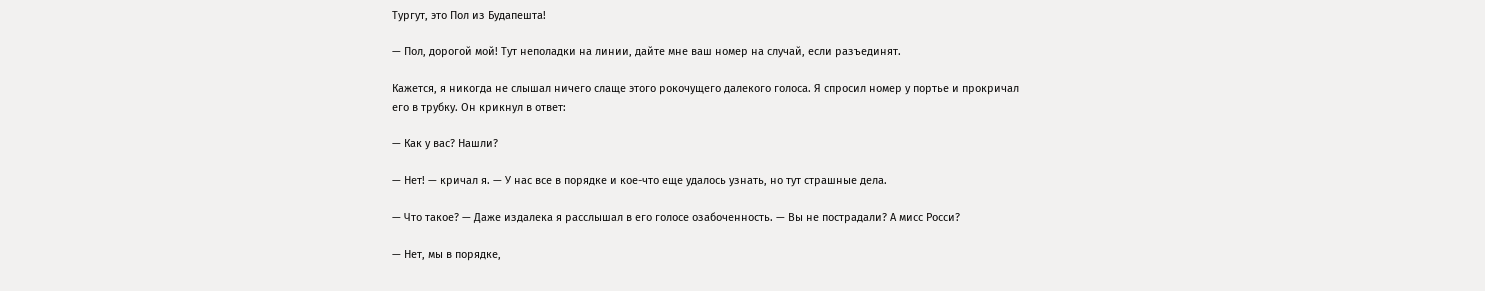Тургут, это Пол из Будапешта!

— Пол, дорогой мой! Тут неполадки на линии, дайте мне ваш номер на случай, если разъединят.

Кажется, я никогда не слышал ничего слаще этого рокочущего далекого голоса. Я спросил номер у портье и прокричал его в трубку. Он крикнул в ответ:

— Как у вас? Нашли?

— Нет! — кричал я. — У нас все в порядке и кое-что еще удалось узнать, но тут страшные дела.

— Что такое? — Даже издалека я расслышал в его голосе озабоченность. — Вы не пострадали? А мисс Росси?

— Нет, мы в порядке,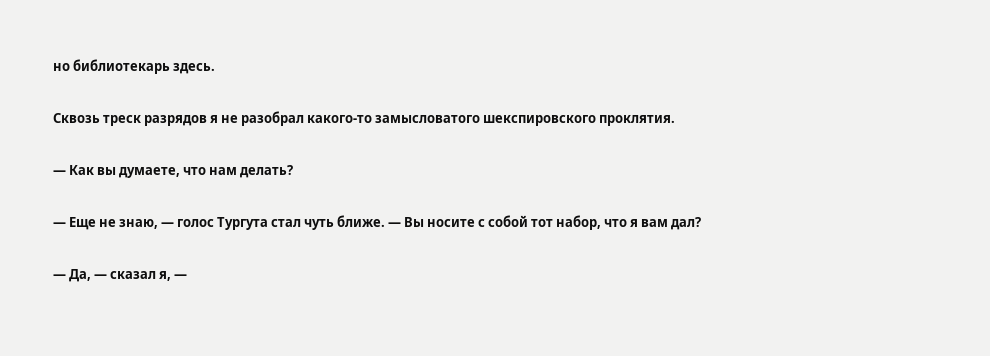но библиотекарь здесь.

Сквозь треск разрядов я не разобрал какого-то замысловатого шекспировского проклятия.

— Как вы думаете, что нам делать?

— Еще не знаю, — голос Тургута стал чуть ближе. — Вы носите с собой тот набор, что я вам дал?

— Да, — сказал я, —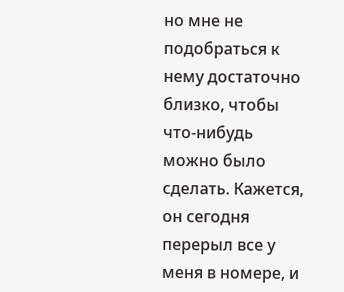но мне не подобраться к нему достаточно близко, чтобы что-нибудь можно было сделать. Кажется, он сегодня перерыл все у меня в номере, и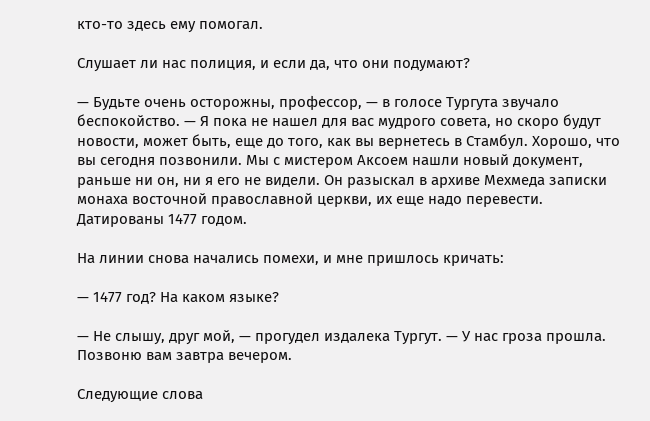кто-то здесь ему помогал.

Слушает ли нас полиция, и если да, что они подумают?

— Будьте очень осторожны, профессор, — в голосе Тургута звучало беспокойство. — Я пока не нашел для вас мудрого совета, но скоро будут новости, может быть, еще до того, как вы вернетесь в Стамбул. Хорошо, что вы сегодня позвонили. Мы с мистером Аксоем нашли новый документ, раньше ни он, ни я его не видели. Он разыскал в архиве Мехмеда записки монаха восточной православной церкви, их еще надо перевести. Датированы 1477 годом.

На линии снова начались помехи, и мне пришлось кричать:

— 1477 год? На каком языке?

— Не слышу, друг мой, — прогудел издалека Тургут. — У нас гроза прошла. Позвоню вам завтра вечером.

Следующие слова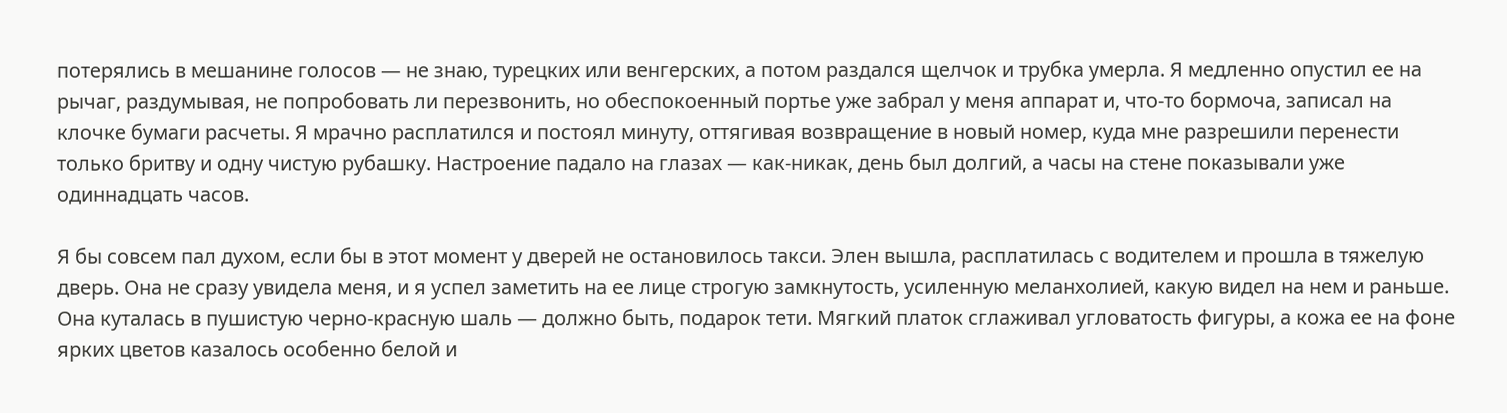потерялись в мешанине голосов — не знаю, турецких или венгерских, а потом раздался щелчок и трубка умерла. Я медленно опустил ее на рычаг, раздумывая, не попробовать ли перезвонить, но обеспокоенный портье уже забрал у меня аппарат и, что-то бормоча, записал на клочке бумаги расчеты. Я мрачно расплатился и постоял минуту, оттягивая возвращение в новый номер, куда мне разрешили перенести только бритву и одну чистую рубашку. Настроение падало на глазах — как-никак, день был долгий, а часы на стене показывали уже одиннадцать часов.

Я бы совсем пал духом, если бы в этот момент у дверей не остановилось такси. Элен вышла, расплатилась с водителем и прошла в тяжелую дверь. Она не сразу увидела меня, и я успел заметить на ее лице строгую замкнутость, усиленную меланхолией, какую видел на нем и раньше. Она куталась в пушистую черно-красную шаль — должно быть, подарок тети. Мягкий платок сглаживал угловатость фигуры, а кожа ее на фоне ярких цветов казалось особенно белой и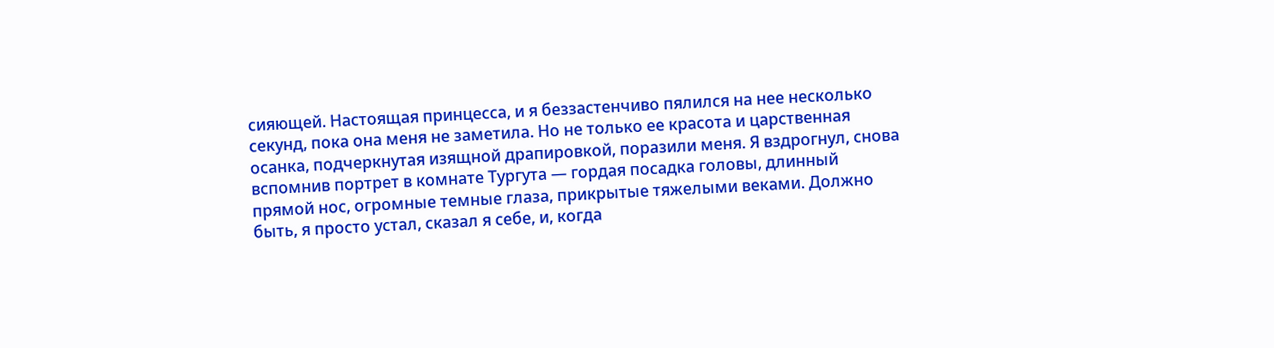сияющей. Настоящая принцесса, и я беззастенчиво пялился на нее несколько секунд, пока она меня не заметила. Но не только ее красота и царственная осанка, подчеркнутая изящной драпировкой, поразили меня. Я вздрогнул, снова вспомнив портрет в комнате Тургута — гордая посадка головы, длинный прямой нос, огромные темные глаза, прикрытые тяжелыми веками. Должно быть, я просто устал, сказал я себе, и, когда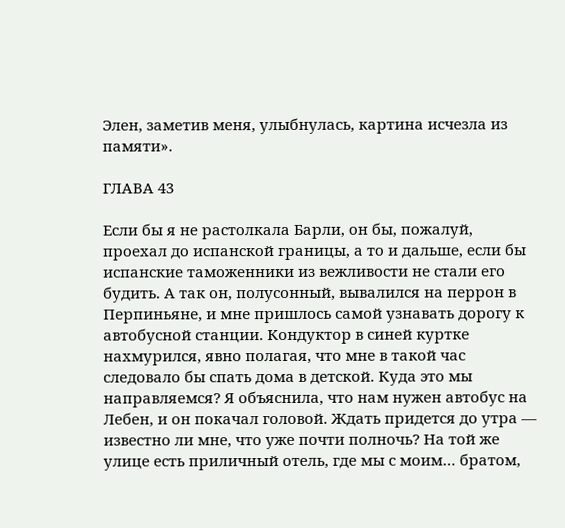Элен, заметив меня, улыбнулась, картина исчезла из памяти».

ГЛАВА 43

Если бы я не растолкала Барли, он бы, пожалуй, проехал до испанской границы, а то и дальше, если бы испанские таможенники из вежливости не стали его будить. А так он, полусонный, вывалился на перрон в Перпиньяне, и мне пришлось самой узнавать дорогу к автобусной станции. Кондуктор в синей куртке нахмурился, явно полагая, что мне в такой час следовало бы спать дома в детской. Куда это мы направляемся? Я объяснила, что нам нужен автобус на Лебен, и он покачал головой. Ждать придется до утра — известно ли мне, что уже почти полночь? На той же улице есть приличный отель, где мы с моим… братом,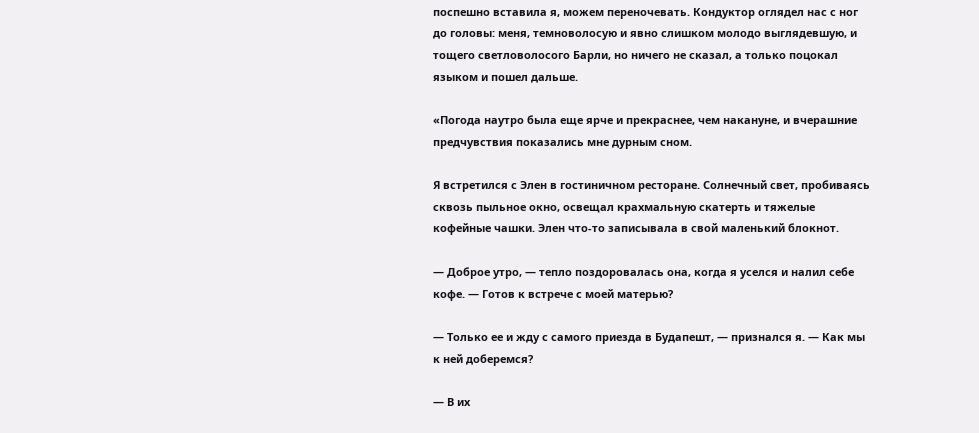поспешно вставила я, можем переночевать. Кондуктор оглядел нас с ног до головы: меня, темноволосую и явно слишком молодо выглядевшую, и тощего светловолосого Барли, но ничего не сказал, а только поцокал языком и пошел дальше.

«Погода наутро была еще ярче и прекраснее, чем накануне, и вчерашние предчувствия показались мне дурным сном.

Я встретился с Элен в гостиничном ресторане. Солнечный свет, пробиваясь сквозь пыльное окно, освещал крахмальную скатерть и тяжелые кофейные чашки. Элен что-то записывала в свой маленький блокнот.

— Доброе утро, — тепло поздоровалась она, когда я уселся и налил себе кофе. — Готов к встрече с моей матерью?

— Только ее и жду с самого приезда в Будапешт, — признался я. — Как мы к ней доберемся?

— В их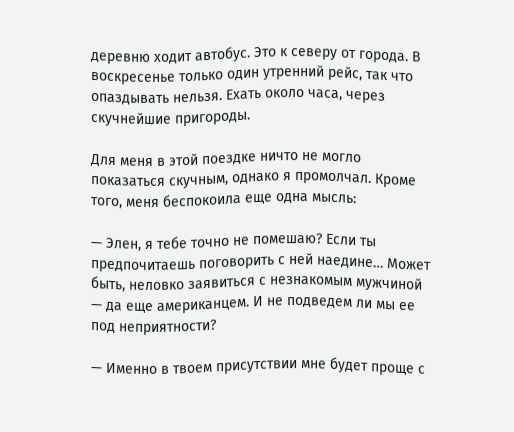деревню ходит автобус. Это к северу от города. В воскресенье только один утренний рейс, так что опаздывать нельзя. Ехать около часа, через скучнейшие пригороды.

Для меня в этой поездке ничто не могло показаться скучным, однако я промолчал. Кроме того, меня беспокоила еще одна мысль:

— Элен, я тебе точно не помешаю? Если ты предпочитаешь поговорить с ней наедине… Может быть, неловко заявиться с незнакомым мужчиной — да еще американцем. И не подведем ли мы ее под неприятности?

— Именно в твоем присутствии мне будет проще с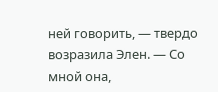ней говорить, — твердо возразила Элен. — Со мной она,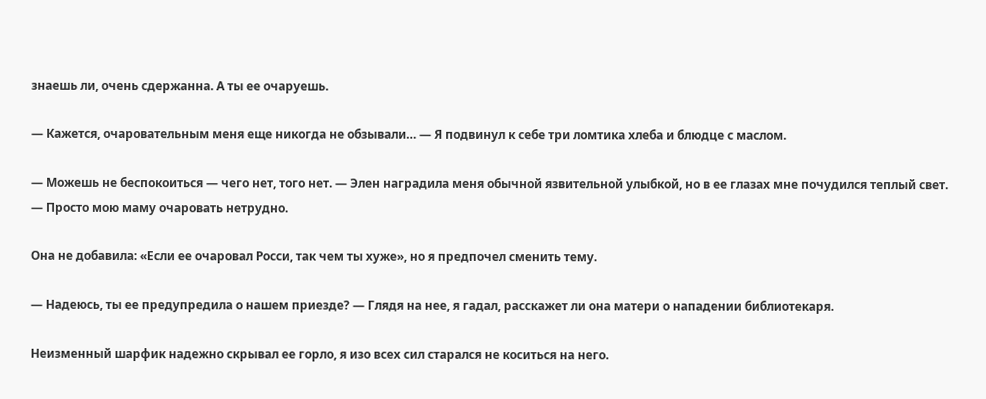знаешь ли, очень сдержанна. А ты ее очаруешь.

— Кажется, очаровательным меня еще никогда не обзывали… — Я подвинул к себе три ломтика хлеба и блюдце с маслом.

— Можешь не беспокоиться — чего нет, того нет. — Элен наградила меня обычной язвительной улыбкой, но в ее глазах мне почудился теплый свет. — Просто мою маму очаровать нетрудно.

Она не добавила: «Если ее очаровал Росси, так чем ты хуже», но я предпочел сменить тему.

— Надеюсь, ты ее предупредила о нашем приезде? — Глядя на нее, я гадал, расскажет ли она матери о нападении библиотекаря.

Неизменный шарфик надежно скрывал ее горло, я изо всех сил старался не коситься на него.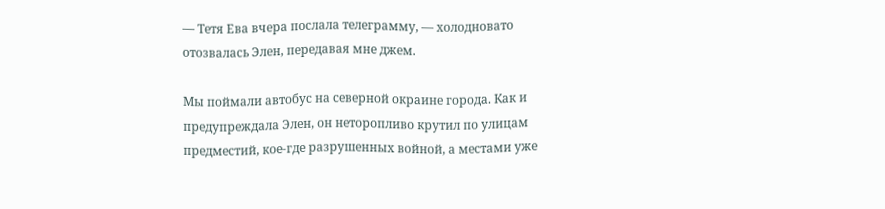— Тетя Ева вчера послала телеграмму, — холодновато отозвалась Элен, передавая мне джем.

Мы поймали автобус на северной окраине города. Как и предупреждала Элен, он неторопливо крутил по улицам предместий, кое-где разрушенных войной, а местами уже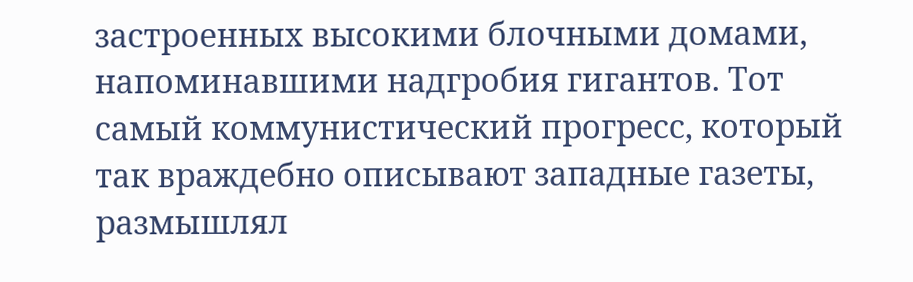застроенных высокими блочными домами, напоминавшими надгробия гигантов. Тот самый коммунистический прогресс, который так враждебно описывают западные газеты, размышлял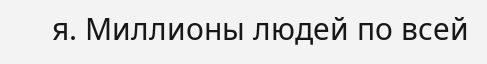я. Миллионы людей по всей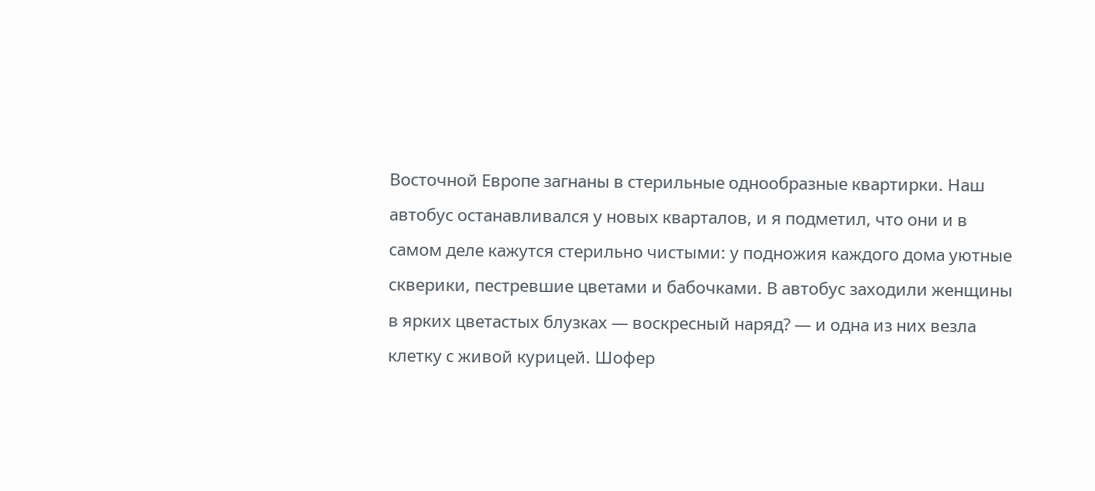Восточной Европе загнаны в стерильные однообразные квартирки. Наш автобус останавливался у новых кварталов, и я подметил, что они и в самом деле кажутся стерильно чистыми: у подножия каждого дома уютные скверики, пестревшие цветами и бабочками. В автобус заходили женщины в ярких цветастых блузках — воскресный наряд? — и одна из них везла клетку с живой курицей. Шофер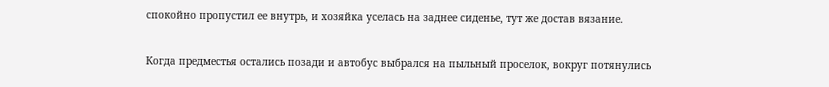спокойно пропустил ее внутрь, и хозяйка уселась на заднее сиденье, тут же достав вязание.

Когда предместья остались позади и автобус выбрался на пыльный проселок, вокруг потянулись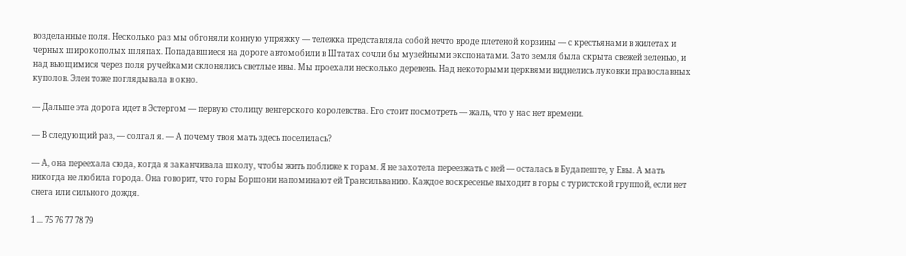возделанные поля. Несколько раз мы обгоняли конную упряжку — тележка представляла собой нечто вроде плетеной корзины — с крестьянами в жилетах и черных широкополых шляпах. Попадавшиеся на дороге автомобили в Штатах сочли бы музейными экспонатами. Зато земля была скрыта свежей зеленью, и над вьющимися через поля ручейками склонялись светлые ивы. Мы проехали несколько деревень. Над некоторыми церквями виднелись луковки православных куполов. Элен тоже поглядывала в окно.

— Дальше эта дорога идет в Эстергом — первую столицу венгерского королевства. Его стоит посмотреть — жаль, что у нас нет времени.

— В следующий раз, — солгал я. — А почему твоя мать здесь поселилась?

— А, она переехала сюда, когда я заканчивала школу, чтобы жить поближе к горам. Я не захотела переезжать с ней — осталась в Будапеште, у Евы. А мать никогда не любила города. Она говорит, что горы Боршони напоминают ей Трансильванию. Каждое воскресенье выходит в горы с туристской группой, если нет снега или сильного дождя.

1 ... 75 76 77 78 79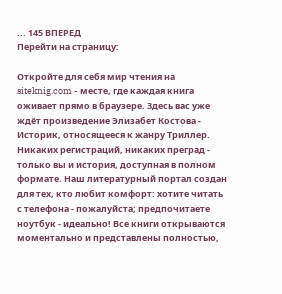... 145 ВПЕРЕД
Перейти на страницу:

Откройте для себя мир чтения на siteknig.com - месте, где каждая книга оживает прямо в браузере. Здесь вас уже ждёт произведение Элизабет Костова - Историк, относящееся к жанру Триллер. Никаких регистраций, никаких преград - только вы и история, доступная в полном формате. Наш литературный портал создан для тех, кто любит комфорт: хотите читать с телефона - пожалуйста; предпочитаете ноутбук - идеально! Все книги открываются моментально и представлены полностью,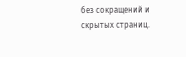без сокращений и скрытых страниц.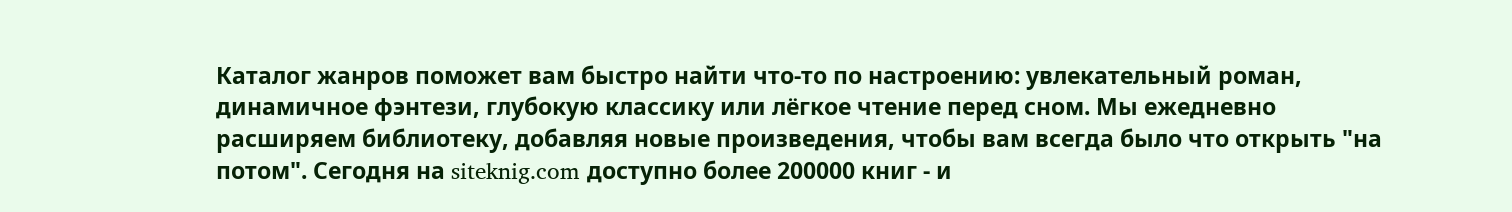Каталог жанров поможет вам быстро найти что-то по настроению: увлекательный роман, динамичное фэнтези, глубокую классику или лёгкое чтение перед сном. Мы ежедневно расширяем библиотеку, добавляя новые произведения, чтобы вам всегда было что открыть "на потом". Сегодня на siteknig.com доступно более 200000 книг - и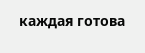каждая готова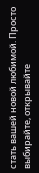стать вашей новой любимой. Просто выбирайте, открывайте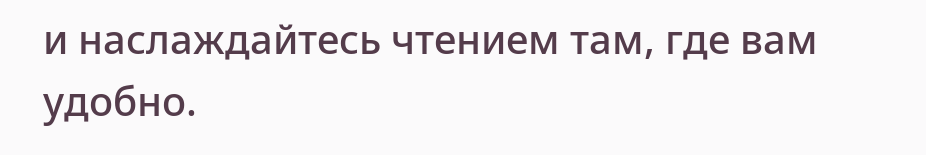и наслаждайтесь чтением там, где вам удобно.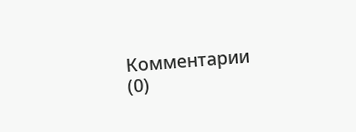Комментарии (0)